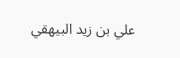علي بن زيد البيهقي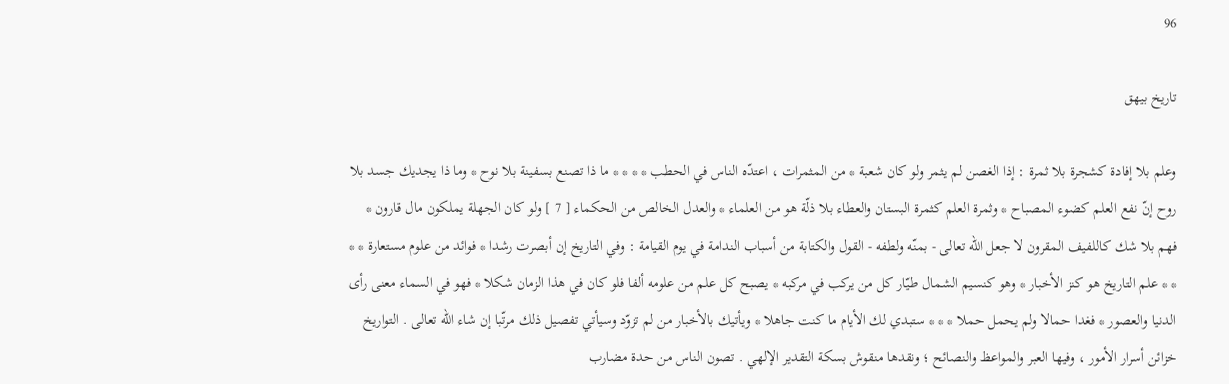96

تاريخ بيهق

وعلم بلا إفادة كشجرة بلا ثمرة : إذا الغصن لم يثمر ولو كان شعبة * من المثمرات ، اعتدّه الناس في الحطب * * * * ما ذا تصنع بسفينة بلا نوح * وما ذا يجديك جسد بلا روح إنّ نفع العلم كضوء المصباح * وثمرة العلم كثمرة البستان والعطاء بلا ذلّة هو من العلماء * والعدل الخالص من الحكماء [ 7 ] ولو كان الجهلة يملكون مال قارون * فهم بلا شك كاللفيف المقرون لا جعل اللّه تعالى - بمنّه ولطفه - القول والكتابة من أسباب الندامة في يوم القيامة : وفي التاريخ إن أبصرت رشدا * فوائد من علوم مستعارة * * * * علم التاريخ هو كنز الأخبار * وهو كنسيم الشمال طيّار كل من يركب في مركبه * يصبح كل علم من علومه ألفا فلو كان في هذا الزمان شكلا * فهو في السماء معنى رأى الدنيا والعصور * فغدا حمالا ولم يحمل حملا * * * ستبدي لك الأيام ما كنت جاهلا * ويأتيك بالأخبار من لم تزوّد وسيأتي تفصيل ذلك مرتّبا إن شاء اللّه تعالى . التواريخ خزائن أسرار الأمور ، وفيها العبر والمواعظ والنصائح ؛ ونقدها منقوش بسكة التقدير الإلهي . تصون الناس من حدة مضارب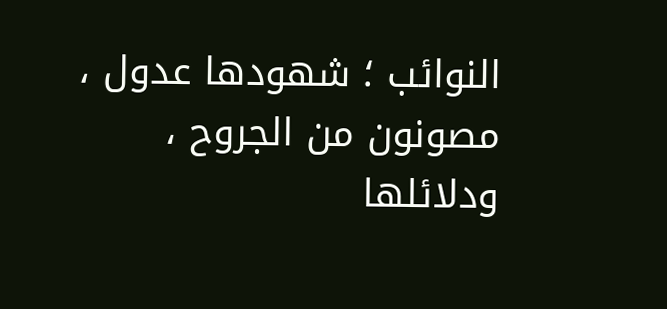النوائب ؛ شهودها عدول ، مصونون من الجروح ، ودلائلها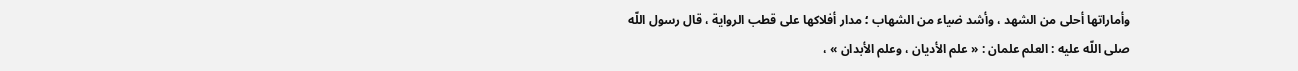وأماراتها أحلى من الشهد ، وأشد ضياء من الشهاب ؛ مدار أفلاكها على قطب الرواية ، قال رسول اللّه صلى اللّه عليه : العلم علمان : « علم الأديان ، وعلم الأبدان » ،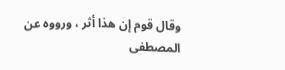وقال قوم إن هذا أثر ، ورووه عن المصطفى